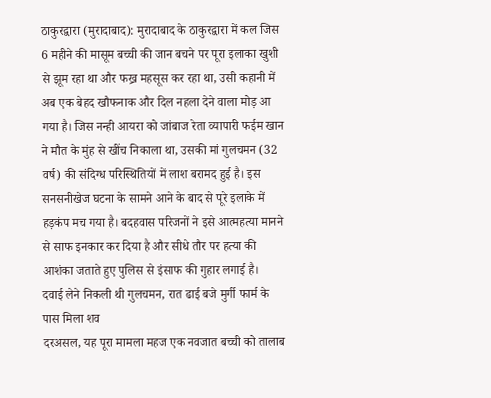ठाकुरद्वारा (मुरादाबाद): मुरादाबाद के ठाकुरद्वारा में कल जिस 6 महीने की मासूम बच्ची की जान बचने पर पूरा इलाका खुशी से झूम रहा था और फख्र महसूस कर रहा था, उसी कहानी में अब एक बेहद खौफनाक और दिल नहला देने वाला मोड़ आ गया है। जिस नन्ही आयरा को जांबाज रेता व्यापारी फईम खान ने मौत के मुंह से खींच निकाला था, उसकी मां गुलचमन (32 वर्ष) की संदिग्ध परिस्थितियों में लाश बरामद हुई है। इस सनसनीखेज घटना के सामने आने के बाद से पूरे इलाके में हड़कंप मच गया है। बदहवास परिजनों ने इसे आत्महत्या मानने से साफ इनकार कर दिया है और सीधे तौर पर हत्या की आशंका जताते हुए पुलिस से इंसाफ की गुहार लगाई है।
दवाई लेने निकली थी गुलचमन, रात ढाई बजे मुर्गी फार्म के पास मिला शव
दरअसल, यह पूरा मामला महज एक नवजात बच्ची को तालाब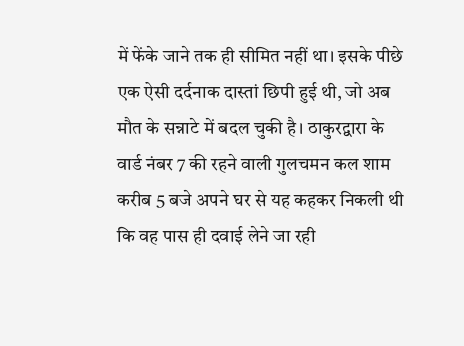में फेंके जाने तक ही सीमित नहीं था। इसके पीछे एक ऐसी दर्दनाक दास्तां छिपी हुई थी, जो अब मौत के सन्नाटे में बदल चुकी है। ठाकुरद्वारा के वार्ड नंबर 7 की रहने वाली गुलचमन कल शाम करीब 5 बजे अपने घर से यह कहकर निकली थी कि वह पास ही दवाई लेने जा रही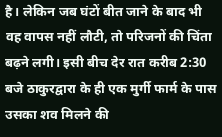है। लेकिन जब घंटों बीत जाने के बाद भी वह वापस नहीं लौटी, तो परिजनों की चिंता बढ़ने लगी। इसी बीच देर रात करीब 2:30 बजे ठाकुरद्वारा के ही एक मुर्गी फार्म के पास उसका शव मिलने की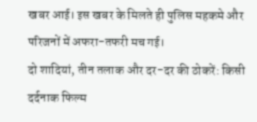खबर आई। इस खबर के मिलते ही पुलिस महकमे और परिजनों में अफरा-तफरी मच गई।
दो शादियां, तीन तलाक और दर-दर की ठोकरें: किसी दर्दनाक फिल्म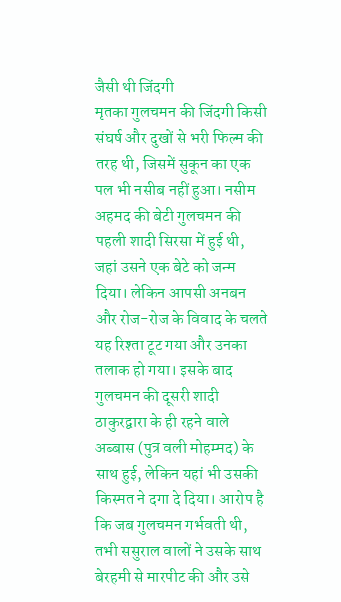जैसी थी जिंदगी
मृतका गुलचमन की जिंदगी किसी संघर्ष और दुखों से भरी फिल्म की तरह थी, जिसमें सुकून का एक पल भी नसीब नहीं हुआ। नसीम अहमद की बेटी गुलचमन की पहली शादी सिरसा में हुई थी, जहां उसने एक बेटे को जन्म दिया। लेकिन आपसी अनबन और रोज-रोज के विवाद के चलते यह रिश्ता टूट गया और उनका तलाक हो गया। इसके बाद गुलचमन की दूसरी शादी ठाकुरद्वारा के ही रहने वाले अब्बास (पुत्र वली मोहम्मद) के साथ हुई, लेकिन यहां भी उसकी किस्मत ने दगा दे दिया। आरोप है कि जब गुलचमन गर्भवती थी, तभी ससुराल वालों ने उसके साथ बेरहमी से मारपीट की और उसे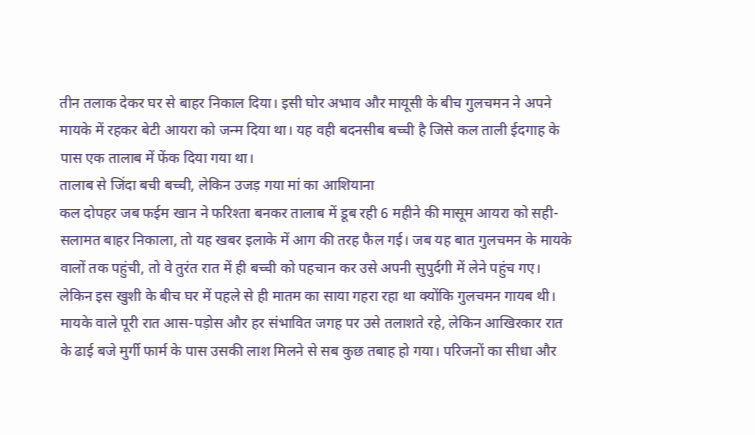तीन तलाक देकर घर से बाहर निकाल दिया। इसी घोर अभाव और मायूसी के बीच गुलचमन ने अपने मायके में रहकर बेटी आयरा को जन्म दिया था। यह वही बदनसीब बच्ची है जिसे कल ताली ईदगाह के पास एक तालाब में फेंक दिया गया था।
तालाब से जिंदा बची बच्ची, लेकिन उजड़ गया मां का आशियाना
कल दोपहर जब फईम खान ने फरिश्ता बनकर तालाब में डूब रही 6 महीने की मासूम आयरा को सही-सलामत बाहर निकाला, तो यह खबर इलाके में आग की तरह फैल गई। जब यह बात गुलचमन के मायके वालों तक पहुंची, तो वे तुरंत रात में ही बच्ची को पहचान कर उसे अपनी सुपुर्दगी में लेने पहुंच गए। लेकिन इस खुशी के बीच घर में पहले से ही मातम का साया गहरा रहा था क्योंकि गुलचमन गायब थी। मायके वाले पूरी रात आस-पड़ोस और हर संभावित जगह पर उसे तलाशते रहे, लेकिन आखिरकार रात के ढाई बजे मुर्गी फार्म के पास उसकी लाश मिलने से सब कुछ तबाह हो गया। परिजनों का सीधा और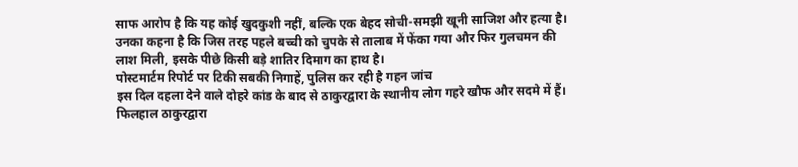साफ आरोप है कि यह कोई खुदकुशी नहीं, बल्कि एक बेहद सोची-समझी खूनी साजिश और हत्या है। उनका कहना है कि जिस तरह पहले बच्ची को चुपके से तालाब में फेंका गया और फिर गुलचमन की लाश मिली, इसके पीछे किसी बड़े शातिर दिमाग का हाथ है।
पोस्टमार्टम रिपोर्ट पर टिकी सबकी निगाहें, पुलिस कर रही है गहन जांच
इस दिल दहला देने वाले दोहरे कांड के बाद से ठाकुरद्वारा के स्थानीय लोग गहरे खौफ और सदमे में हैं। फिलहाल ठाकुरद्वारा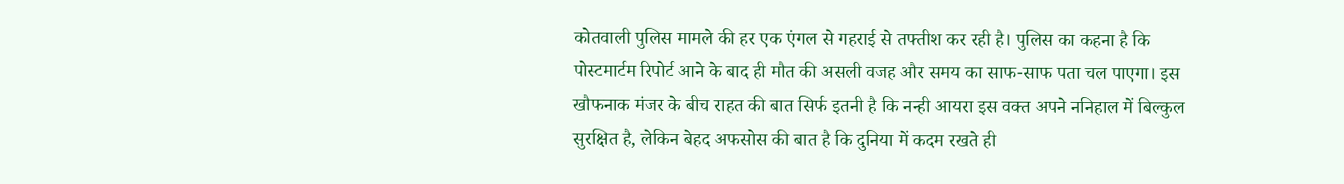कोतवाली पुलिस मामले की हर एक एंगल से गहराई से तफ्तीश कर रही है। पुलिस का कहना है कि पोस्टमार्टम रिपोर्ट आने के बाद ही मौत की असली वजह और समय का साफ-साफ पता चल पाएगा। इस खौफनाक मंजर के बीच राहत की बात सिर्फ इतनी है कि नन्ही आयरा इस वक्त अपने ननिहाल में बिल्कुल सुरक्षित है, लेकिन बेहद अफसोस की बात है कि दुनिया में कदम रखते ही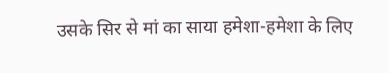उसके सिर से मां का साया हमेशा-हमेशा के लिए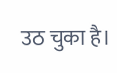उठ चुका है।